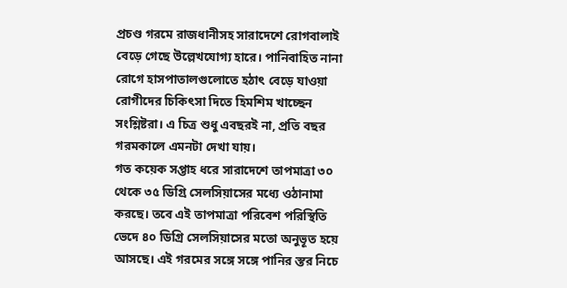প্রচণ্ড গরমে রাজধানীসহ সারাদেশে রোগবালাই বেড়ে গেছে উল্লেখযোগ্য হারে। পানিবাহিত নানা রোগে হাসপাতালগুলোতে হঠাৎ বেড়ে যাওয়া রোগীদের চিকিৎসা দিতে হিমশিম খাচ্ছেন সংশ্লিষ্টরা। এ চিত্র শুধু এবছরই না, প্রতি বছর গরমকালে এমনটা দেখা যায়।
গত কয়েক সপ্তাহ ধরে সারাদেশে তাপমাত্রা ৩০ থেকে ৩৫ ডিগ্রি সেলসিয়াসের মধ্যে ওঠানামা করছে। তবে এই তাপমাত্রা পরিবেশ পরিস্থিতি ভেদে ৪০ ডিগ্রি সেলসিয়াসের মতো অনুভূত হয়ে আসছে। এই গরমের সঙ্গে সঙ্গে পানির স্তর নিচে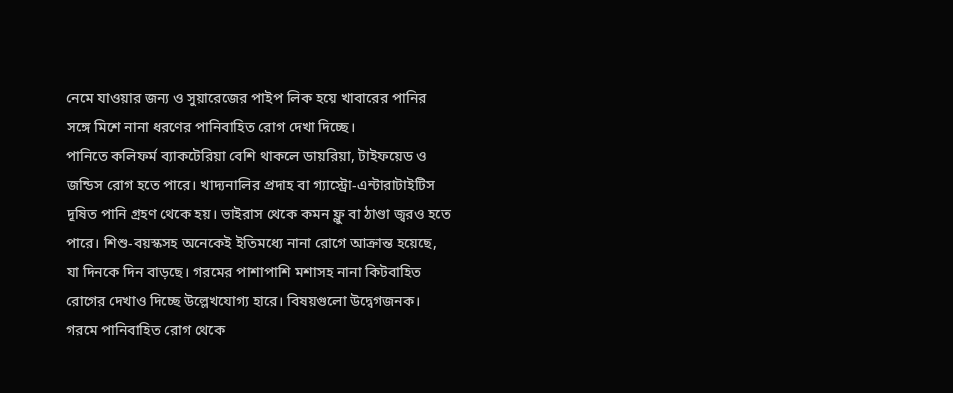নেমে যাওয়ার জন্য ও সুয়ারেজের পাইপ লিক হয়ে খাবারের পানির সঙ্গে মিশে নানা ধরণের পানিবাহিত রোগ দেখা দিচ্ছে।
পানিতে কলিফর্ম ব্যাকটেরিয়া বেশি থাকলে ডায়রিয়া, টাইফয়েড ও জন্ডিস রোগ হতে পারে। খাদ্যনালির প্রদাহ বা গ্যাস্ট্রো-এন্টারাটাইটিস দূষিত পানি গ্রহণ থেকে হয়। ভাইরাস থেকে কমন ফ্লু বা ঠাণ্ডা জ্বরও হতে পারে। শিশু-বয়স্কসহ অনেকেই ইতিমধ্যে নানা রোগে আক্রান্ত হয়েছে, যা দিনকে দিন বাড়ছে। গরমের পাশাপাশি মশাসহ নানা কিটবাহিত রোগের দেখাও দিচ্ছে উল্লেখযোগ্য হারে। বিষয়গুলো উদ্বেগজনক।
গরমে পানিবাহিত রোগ থেকে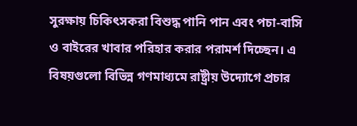সুরক্ষায় চিকিৎসকরা বিশুদ্ধ পানি পান এবং পচা-বাসি ও বাইরের খাবার পরিহার করার পরামর্শ দিচ্ছেন। এ বিষয়গুলো বিভিন্ন গণমাধ্যমে রাষ্ট্রীয় উদ্যোগে প্রচার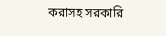করাসহ সরকারি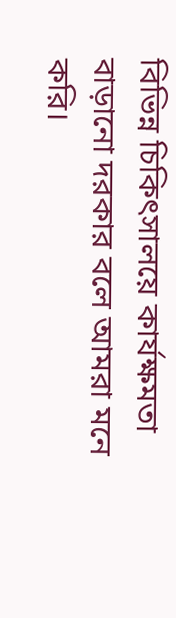বিভিন্ন চিকিৎসালয়ে কার্যক্ষমতা বাড়ানো দরকার বলে আমরা মনে করি।